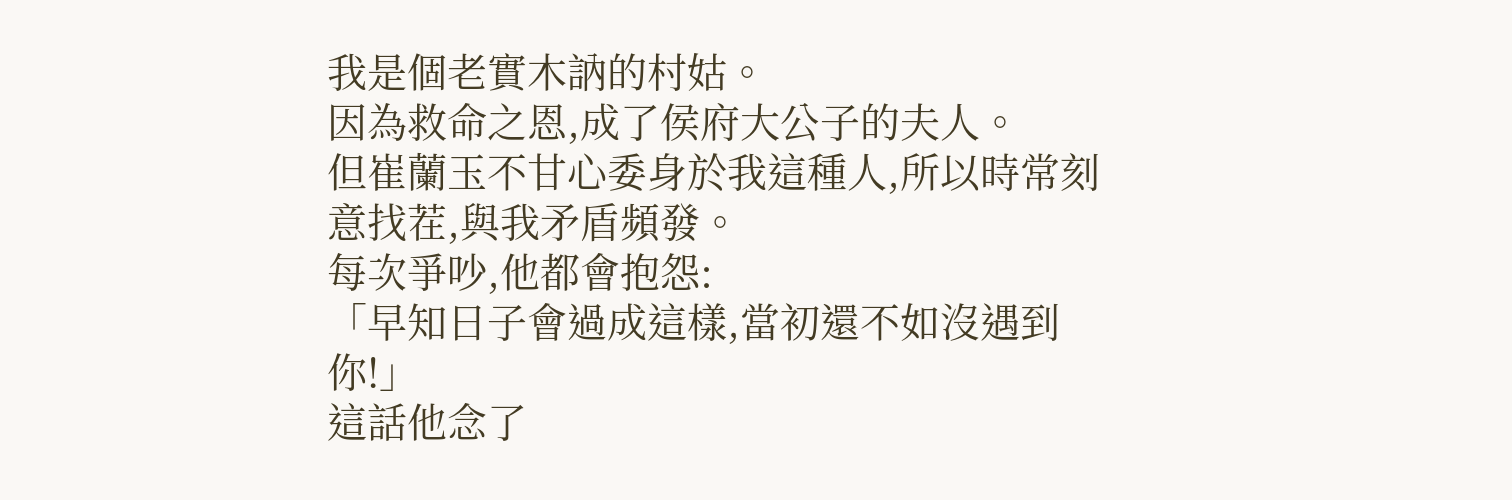我是個老實木訥的村姑。
因為救命之恩,成了侯府大公子的夫人。
但崔蘭玉不甘心委身於我這種人,所以時常刻意找茬,與我矛盾頻發。
每次爭吵,他都會抱怨:
「早知日子會過成這樣,當初還不如沒遇到你!」
這話他念了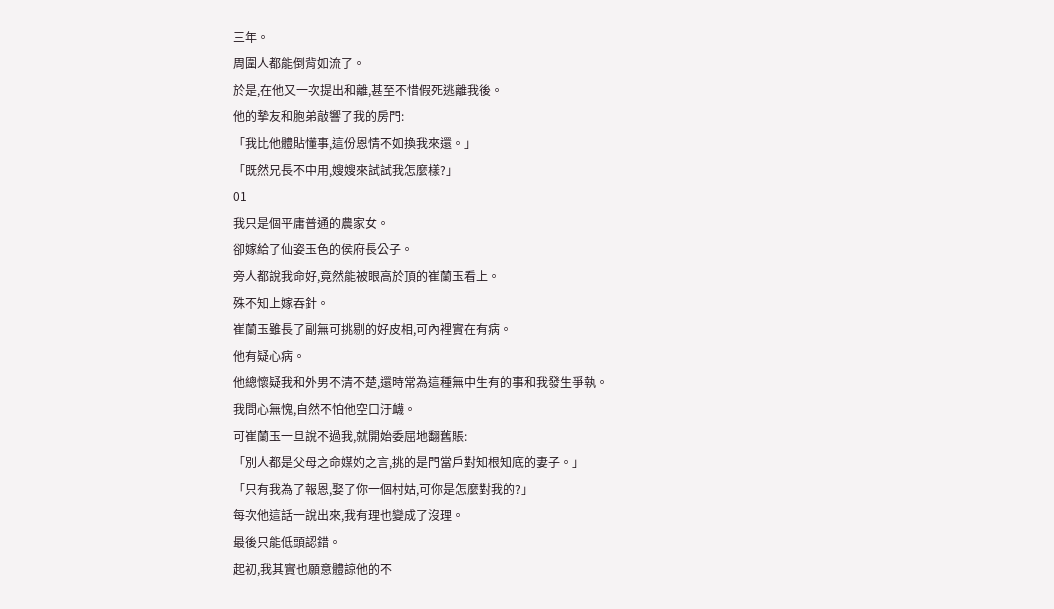三年。
周圍人都能倒背如流了。
於是,在他又一次提出和離,甚至不惜假死逃離我後。
他的摯友和胞弟敲響了我的房門:
「我比他體貼懂事,這份恩情不如換我來還。」
「既然兄長不中用,嫂嫂來試試我怎麼樣?」
01
我只是個平庸普通的農家女。
卻嫁給了仙姿玉色的侯府長公子。
旁人都說我命好,竟然能被眼高於頂的崔蘭玉看上。
殊不知上嫁吞針。
崔蘭玉雖長了副無可挑剔的好皮相,可內裡實在有病。
他有疑心病。
他總懷疑我和外男不清不楚,還時常為這種無中生有的事和我發生爭執。
我問心無愧,自然不怕他空口汙衊。
可崔蘭玉一旦說不過我,就開始委屈地翻舊賬:
「別人都是父母之命媒妁之言,挑的是門當戶對知根知底的妻子。」
「只有我為了報恩,娶了你一個村姑,可你是怎麼對我的?」
每次他這話一說出來,我有理也變成了沒理。
最後只能低頭認錯。
起初,我其實也願意體諒他的不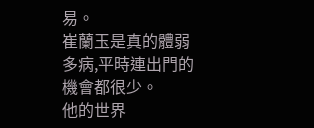易。
崔蘭玉是真的體弱多病,平時連出門的機會都很少。
他的世界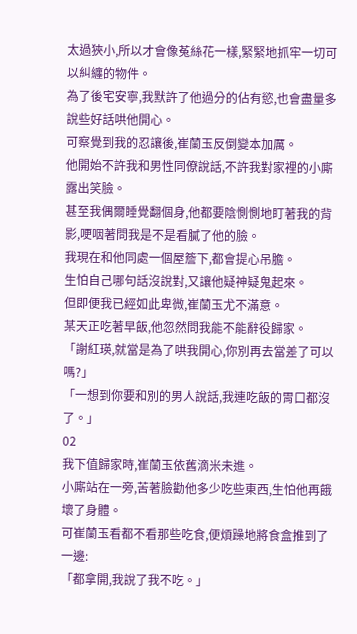太過狹小,所以才會像菟絲花一樣,緊緊地抓牢一切可以糾纏的物件。
為了後宅安寧,我默許了他過分的佔有慾,也會盡量多說些好話哄他開心。
可察覺到我的忍讓後,崔蘭玉反倒變本加厲。
他開始不許我和男性同僚說話,不許我對家裡的小廝露出笑臉。
甚至我偶爾睡覺翻個身,他都要陰惻惻地盯著我的背影,哽咽著問我是不是看膩了他的臉。
我現在和他同處一個屋簷下,都會提心吊膽。
生怕自己哪句話沒說對,又讓他疑神疑鬼起來。
但即便我已經如此卑微,崔蘭玉尤不滿意。
某天正吃著早飯,他忽然問我能不能辭役歸家。
「謝紅瑛,就當是為了哄我開心,你別再去當差了可以嗎?」
「一想到你要和別的男人說話,我連吃飯的胃口都沒了。」
02
我下值歸家時,崔蘭玉依舊滴米未進。
小廝站在一旁,苦著臉勸他多少吃些東西,生怕他再餓壞了身體。
可崔蘭玉看都不看那些吃食,便煩躁地將食盒推到了一邊:
「都拿開,我說了我不吃。」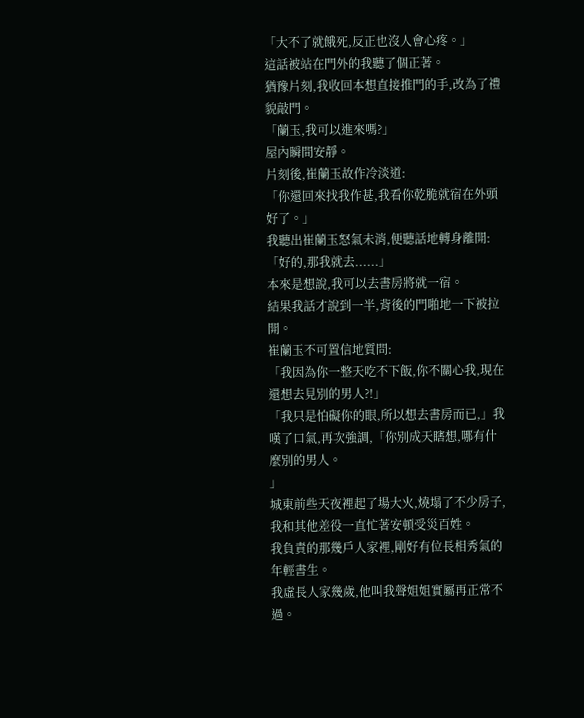「大不了就餓死,反正也沒人會心疼。」
這話被站在門外的我聽了個正著。
猶豫片刻,我收回本想直接推門的手,改為了禮貌敲門。
「蘭玉,我可以進來嗎?」
屋內瞬間安靜。
片刻後,崔蘭玉故作冷淡道:
「你還回來找我作甚,我看你乾脆就宿在外頭好了。」
我聽出崔蘭玉怒氣未消,便聽話地轉身離開:
「好的,那我就去......」
本來是想說,我可以去書房將就一宿。
結果我話才說到一半,背後的門啪地一下被拉開。
崔蘭玉不可置信地質問:
「我因為你一整天吃不下飯,你不關心我,現在還想去見別的男人?!」
「我只是怕礙你的眼,所以想去書房而已,」我嘆了口氣,再次強調,「你別成天瞎想,哪有什麼別的男人。
」
城東前些天夜裡起了場大火,燒塌了不少房子,我和其他差役一直忙著安頓受災百姓。
我負責的那幾戶人家裡,剛好有位長相秀氣的年輕書生。
我虛長人家幾歲,他叫我聲姐姐實屬再正常不過。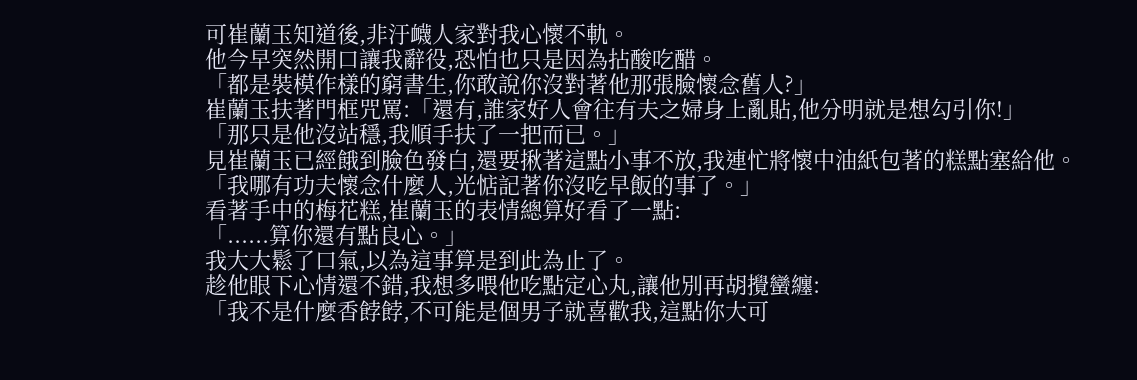可崔蘭玉知道後,非汙衊人家對我心懷不軌。
他今早突然開口讓我辭役,恐怕也只是因為拈酸吃醋。
「都是裝模作樣的窮書生,你敢說你沒對著他那張臉懷念舊人?」
崔蘭玉扶著門框咒罵:「還有,誰家好人會往有夫之婦身上亂貼,他分明就是想勾引你!」
「那只是他沒站穩,我順手扶了一把而已。」
見崔蘭玉已經餓到臉色發白,還要揪著這點小事不放,我連忙將懷中油紙包著的糕點塞給他。
「我哪有功夫懷念什麼人,光惦記著你沒吃早飯的事了。」
看著手中的梅花糕,崔蘭玉的表情總算好看了一點:
「......算你還有點良心。」
我大大鬆了口氣,以為這事算是到此為止了。
趁他眼下心情還不錯,我想多喂他吃點定心丸,讓他別再胡攪蠻纏:
「我不是什麼香餑餑,不可能是個男子就喜歡我,這點你大可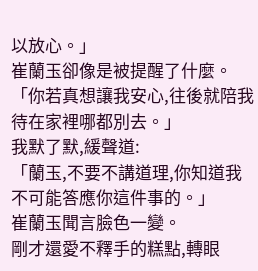以放心。」
崔蘭玉卻像是被提醒了什麼。
「你若真想讓我安心,往後就陪我待在家裡哪都別去。」
我默了默,緩聲道:
「蘭玉,不要不講道理,你知道我不可能答應你這件事的。」
崔蘭玉聞言臉色一變。
剛才還愛不釋手的糕點,轉眼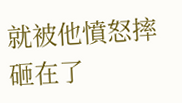就被他憤怒摔砸在了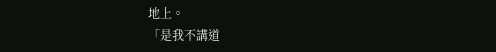地上。
「是我不講道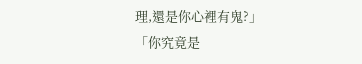理,還是你心裡有鬼?」
「你究竟是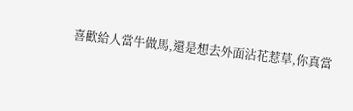喜歡給人當牛做馬,還是想去外面沾花惹草,你真當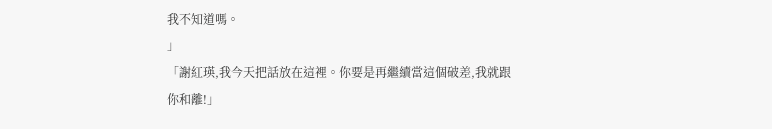我不知道嗎。
」
「謝紅瑛,我今天把話放在這裡。你要是再繼續當這個破差,我就跟你和離!」